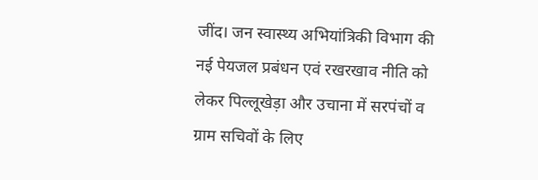जींद। जन स्वास्थ्य अभियांत्रिकी विभाग की नई पेयजल प्रबंधन एवं रखरखाव नीति को लेकर पिल्लूखेड़ा और उचाना में सरपंचों व ग्राम सचिवों के लिए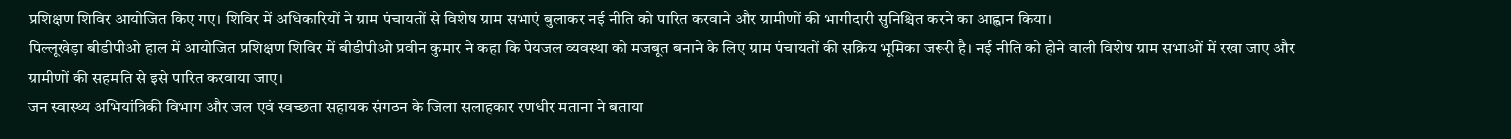प्रशिक्षण शिविर आयोजित किए गए। शिविर में अधिकारियों ने ग्राम पंचायतों से विशेष ग्राम सभाएं बुलाकर नई नीति को पारित करवाने और ग्रामीणों की भागीदारी सुनिश्चित करने का आह्वान किया।
पिल्लूखेड़ा बीडीपीओ हाल में आयोजित प्रशिक्षण शिविर में बीडीपीओ प्रवीन कुमार ने कहा कि पेयजल व्यवस्था को मजबूत बनाने के लिए ग्राम पंचायतों की सक्रिय भूमिका जरूरी है। नई नीति को होने वाली विशेष ग्राम सभाओं में रखा जाए और ग्रामीणों की सहमति से इसे पारित करवाया जाए।
जन स्वास्थ्य अभियांत्रिकी विभाग और जल एवं स्वच्छता सहायक संगठन के जिला सलाहकार रणधीर मताना ने बताया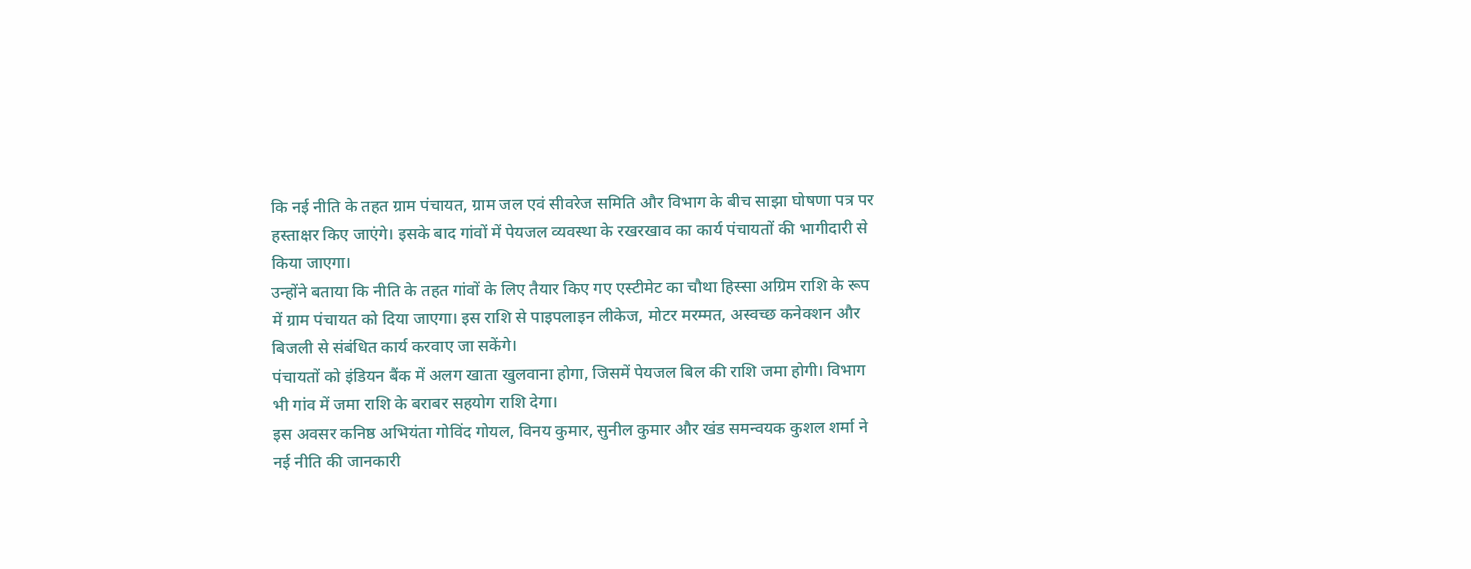कि नई नीति के तहत ग्राम पंचायत, ग्राम जल एवं सीवरेज समिति और विभाग के बीच साझा घोषणा पत्र पर हस्ताक्षर किए जाएंगे। इसके बाद गांवों में पेयजल व्यवस्था के रखरखाव का कार्य पंचायतों की भागीदारी से किया जाएगा।
उन्होंने बताया कि नीति के तहत गांवों के लिए तैयार किए गए एस्टीमेट का चौथा हिस्सा अग्रिम राशि के रूप में ग्राम पंचायत को दिया जाएगा। इस राशि से पाइपलाइन लीकेज, मोटर मरम्मत, अस्वच्छ कनेक्शन और बिजली से संबंधित कार्य करवाए जा सकेंगे।
पंचायतों को इंडियन बैंक में अलग खाता खुलवाना होगा, जिसमें पेयजल बिल की राशि जमा होगी। विभाग भी गांव में जमा राशि के बराबर सहयोग राशि देगा।
इस अवसर कनिष्ठ अभियंता गोविंद गोयल, विनय कुमार, सुनील कुमार और खंड समन्वयक कुशल शर्मा ने नई नीति की जानकारी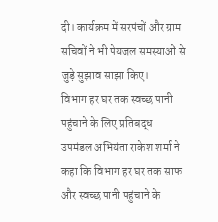दी। कार्यक्रम में सरपंचों और ग्राम सचिवों ने भी पेयजल समस्याओं से जुड़े सुझाव साझा किए।
विभाग हर घर तक स्वच्छ पानी पहुंचाने के लिए प्रतिबद्ध
उपमंडल अभियंता राकेश शर्मा ने कहा कि विभाग हर घर तक साफ और स्वच्छ पानी पहुंचाने के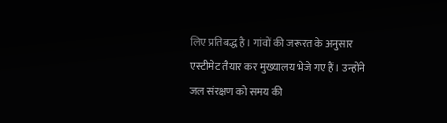लिए प्रतिबद्ध है। गांवों की जरूरत के अनुसार एस्टीमेट तैयार कर मुख्यालय भेजे गए हैं। उन्होंने जल संरक्षण को समय की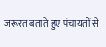जरूरत बताते हुए पंचायतों से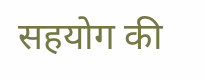सहयोग की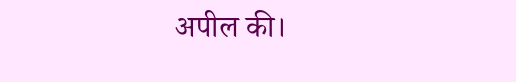अपील की।